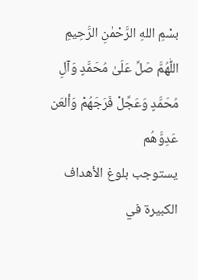بسْمِ اللهِ الرَّحْمٰنِ الرَّحِيمِ
اللّٰهُمَّ صَلِّ عَلَىٰ مُحَمَّدٍ وَآلِ مُحَمَّدٍ وَعَجِّلْ فَرَجَهُمْ وَألعَن عَدِوَّهُم
يستوجب بلوغ الأهداف الكبيرة في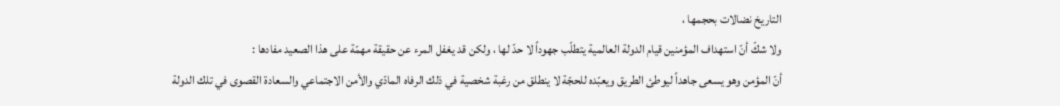التاريخ نضالات بحجمها ،
ولا شكّ أنّ استهداف المؤمنين قيام الدولة العالمية يتطلّب جهوداً لا حدّ لها ، ولكن قد يغفل المرء عن حقيقة مهمّة على هذا الصعيد مفادها :
أنّ المؤمن وهو يسعى جاهداً ليوطئ الطريق ويعبّده للحجّة لا ينطلق من رغبة شخصية في ذلك الرفاه المادّي والأمن الاجتماعي والسعادة القصوى في تلك الدولة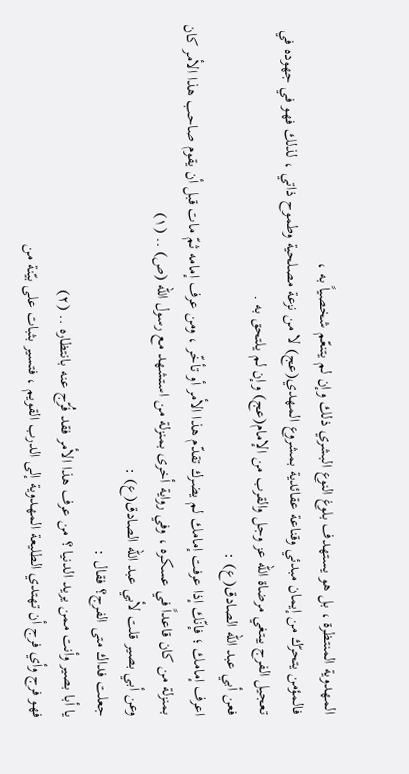المهدوية المنتظرة ، بل هو يستهدف بلوغ النوع البشري ذلك وإن لم يتنعّم شخصياً به ،
فالمؤمن يتحرّك من إيمان مبدئي وقناعة عقائدية بمشروع المهدي(عج) لا من نزعة مصلحية وطموح ذاتي ، لذلك فهو في جهوده في تعجيل الفرج يبتغي مرضاة الله عز وجل والقرب من الإمام(عج) وإن لم يلتحق به .
فعن أبي عبد الله الصادق(ع) :
اعرف إمامك ؛ فإنّك إذا عرفت إمامك لم يضرك تقدّم هذا الأمر أو تأخّر ، ومن عرف إمامه ثمّ مات قبل أن يقوم صاحب هذا الأمر كان بمنزلة من كان قاعداً في عسكره ، وفي رواية أخرى بمنزلة من استشهد مع رسول الله (ص) .. (١)
وعن أبي بصير قلت لأبي عبد الله الصادق(ع) :
جعلت فداك متى الفرج؟ فقال :
يا أبا بصير وأنت ممن يريد الدنيا ؟ من عرف هذا الأمر فقد فُرّج عنه بانتظاره .. (٢)
فهو فرج وأي فرج أن تهتدي الطليعة المهدوية إلى الدرب القويم ، فتسير بثبات على بيّنة من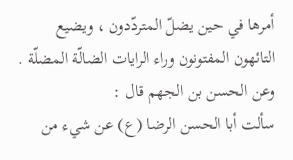أمرها في حين يضلّ المتردّدون ، ويضيع التائهون المفتونون وراء الرايات الضالّة المضلّة .
وعن الحسن بن الجهم قال :
سألت أبا الحسن الرضا (ع) عن شيء من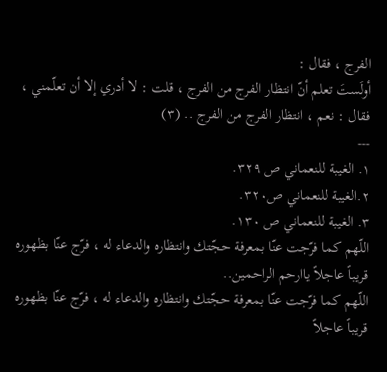الفرج ، فقال :
أولَستَ تعلم أنّ انتظار الفرج من الفرج ، قلت : لا أدري إلا أن تعلّمني ، فقال : نعم ، انتظار الفرج من الفرج .. (٣)
---
١. الغيبة للنعماني ص ٣٢٩.
٢.الغيبة للنعماني ص٣٢٠.
٣. الغيبة للنعماني ص ١٣٠.
اللّهم كما فرّجت عنّا بمعرفة حجّتك وانتظاره والدعاء له ، فرّج عنّا بظهوره قريباً عاجلاً ياارحم الراحمين..
اللّهم كما فرّجت عنّا بمعرفة حجّتك وانتظاره والدعاء له ، فرّج عنّا بظهوره قريباً عاجلاً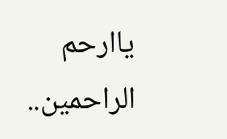ياارحم الراحمين..